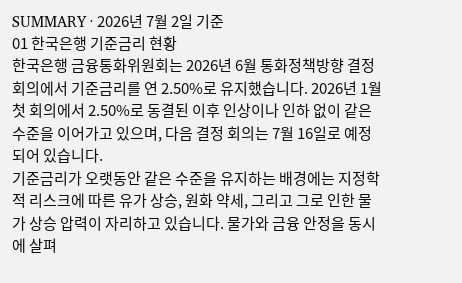SUMMARY · 2026년 7월 2일 기준
01 한국은행 기준금리 현황
한국은행 금융통화위원회는 2026년 6월 통화정책방향 결정회의에서 기준금리를 연 2.50%로 유지했습니다. 2026년 1월 첫 회의에서 2.50%로 동결된 이후 인상이나 인하 없이 같은 수준을 이어가고 있으며, 다음 결정 회의는 7월 16일로 예정되어 있습니다.
기준금리가 오랫동안 같은 수준을 유지하는 배경에는 지정학적 리스크에 따른 유가 상승, 원화 약세, 그리고 그로 인한 물가 상승 압력이 자리하고 있습니다. 물가와 금융 안정을 동시에 살펴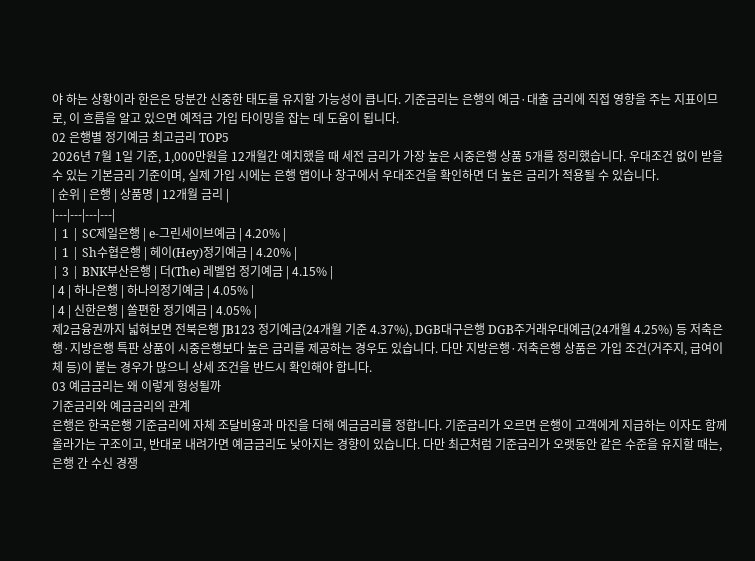야 하는 상황이라 한은은 당분간 신중한 태도를 유지할 가능성이 큽니다. 기준금리는 은행의 예금·대출 금리에 직접 영향을 주는 지표이므로, 이 흐름을 알고 있으면 예적금 가입 타이밍을 잡는 데 도움이 됩니다.
02 은행별 정기예금 최고금리 TOP5
2026년 7월 1일 기준, 1,000만원을 12개월간 예치했을 때 세전 금리가 가장 높은 시중은행 상품 5개를 정리했습니다. 우대조건 없이 받을 수 있는 기본금리 기준이며, 실제 가입 시에는 은행 앱이나 창구에서 우대조건을 확인하면 더 높은 금리가 적용될 수 있습니다.
| 순위 | 은행 | 상품명 | 12개월 금리 |
|---|---|---|---|
| 1 | SC제일은행 | e-그린세이브예금 | 4.20% |
| 1 | Sh수협은행 | 헤이(Hey)정기예금 | 4.20% |
| 3 | BNK부산은행 | 더(The) 레벨업 정기예금 | 4.15% |
| 4 | 하나은행 | 하나의정기예금 | 4.05% |
| 4 | 신한은행 | 쏠편한 정기예금 | 4.05% |
제2금융권까지 넓혀보면 전북은행 JB123 정기예금(24개월 기준 4.37%), DGB대구은행 DGB주거래우대예금(24개월 4.25%) 등 저축은행·지방은행 특판 상품이 시중은행보다 높은 금리를 제공하는 경우도 있습니다. 다만 지방은행·저축은행 상품은 가입 조건(거주지, 급여이체 등)이 붙는 경우가 많으니 상세 조건을 반드시 확인해야 합니다.
03 예금금리는 왜 이렇게 형성될까
기준금리와 예금금리의 관계
은행은 한국은행 기준금리에 자체 조달비용과 마진을 더해 예금금리를 정합니다. 기준금리가 오르면 은행이 고객에게 지급하는 이자도 함께 올라가는 구조이고, 반대로 내려가면 예금금리도 낮아지는 경향이 있습니다. 다만 최근처럼 기준금리가 오랫동안 같은 수준을 유지할 때는, 은행 간 수신 경쟁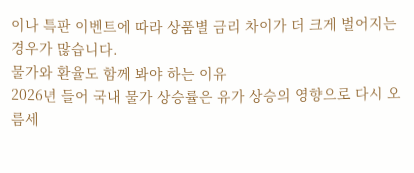이나 특판 이벤트에 따라 상품별 금리 차이가 더 크게 벌어지는 경우가 많습니다.
물가와 환율도 함께 봐야 하는 이유
2026년 들어 국내 물가 상승률은 유가 상승의 영향으로 다시 오름세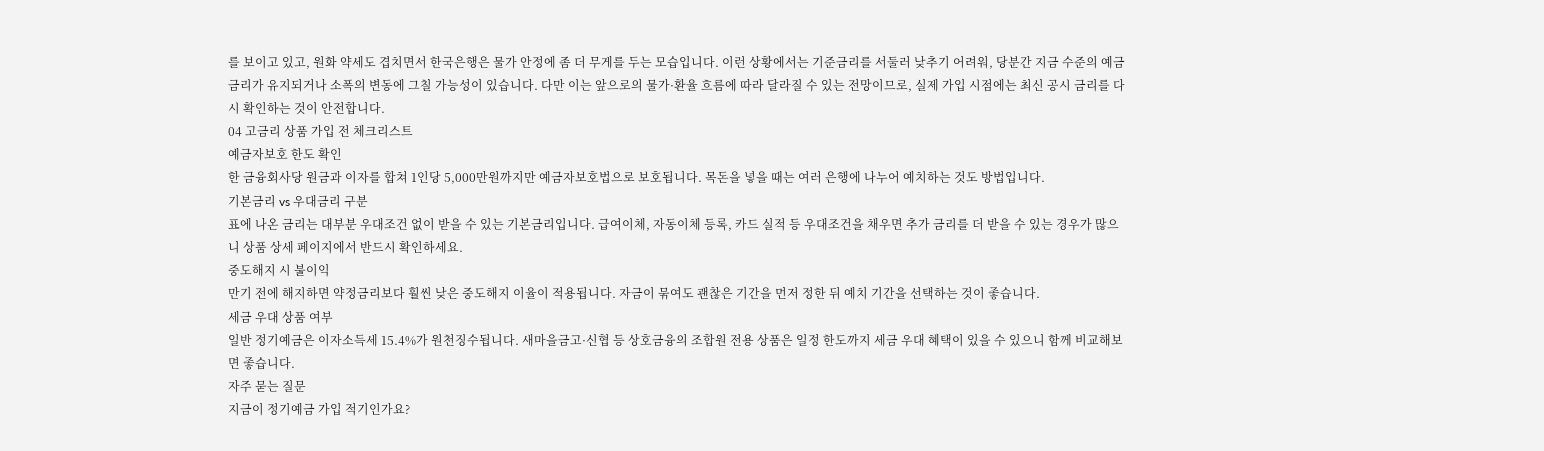를 보이고 있고, 원화 약세도 겹치면서 한국은행은 물가 안정에 좀 더 무게를 두는 모습입니다. 이런 상황에서는 기준금리를 서둘러 낮추기 어려워, 당분간 지금 수준의 예금금리가 유지되거나 소폭의 변동에 그칠 가능성이 있습니다. 다만 이는 앞으로의 물가·환율 흐름에 따라 달라질 수 있는 전망이므로, 실제 가입 시점에는 최신 공시 금리를 다시 확인하는 것이 안전합니다.
04 고금리 상품 가입 전 체크리스트
예금자보호 한도 확인
한 금융회사당 원금과 이자를 합쳐 1인당 5,000만원까지만 예금자보호법으로 보호됩니다. 목돈을 넣을 때는 여러 은행에 나누어 예치하는 것도 방법입니다.
기본금리 vs 우대금리 구분
표에 나온 금리는 대부분 우대조건 없이 받을 수 있는 기본금리입니다. 급여이체, 자동이체 등록, 카드 실적 등 우대조건을 채우면 추가 금리를 더 받을 수 있는 경우가 많으니 상품 상세 페이지에서 반드시 확인하세요.
중도해지 시 불이익
만기 전에 해지하면 약정금리보다 훨씬 낮은 중도해지 이율이 적용됩니다. 자금이 묶여도 괜찮은 기간을 먼저 정한 뒤 예치 기간을 선택하는 것이 좋습니다.
세금 우대 상품 여부
일반 정기예금은 이자소득세 15.4%가 원천징수됩니다. 새마을금고·신협 등 상호금융의 조합원 전용 상품은 일정 한도까지 세금 우대 혜택이 있을 수 있으니 함께 비교해보면 좋습니다.
자주 묻는 질문
지금이 정기예금 가입 적기인가요?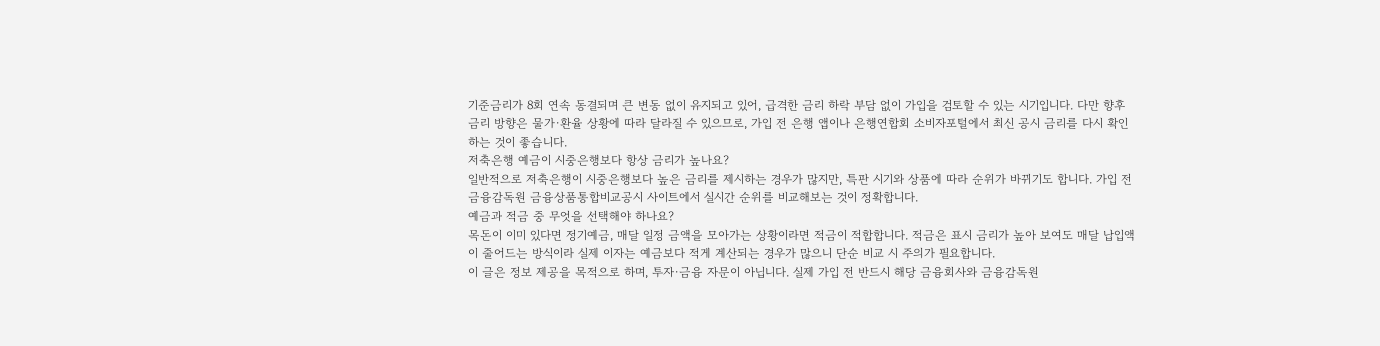기준금리가 8회 연속 동결되며 큰 변동 없이 유지되고 있어, 급격한 금리 하락 부담 없이 가입을 검토할 수 있는 시기입니다. 다만 향후 금리 방향은 물가·환율 상황에 따라 달라질 수 있으므로, 가입 전 은행 앱이나 은행연합회 소비자포털에서 최신 공시 금리를 다시 확인하는 것이 좋습니다.
저축은행 예금이 시중은행보다 항상 금리가 높나요?
일반적으로 저축은행이 시중은행보다 높은 금리를 제시하는 경우가 많지만, 특판 시기와 상품에 따라 순위가 바뀌기도 합니다. 가입 전 금융감독원 금융상품통합비교공시 사이트에서 실시간 순위를 비교해보는 것이 정확합니다.
예금과 적금 중 무엇을 선택해야 하나요?
목돈이 이미 있다면 정기예금, 매달 일정 금액을 모아가는 상황이라면 적금이 적합합니다. 적금은 표시 금리가 높아 보여도 매달 납입액이 줄어드는 방식이라 실제 이자는 예금보다 적게 계산되는 경우가 많으니 단순 비교 시 주의가 필요합니다.
이 글은 정보 제공을 목적으로 하며, 투자·금융 자문이 아닙니다. 실제 가입 전 반드시 해당 금융회사와 금융감독원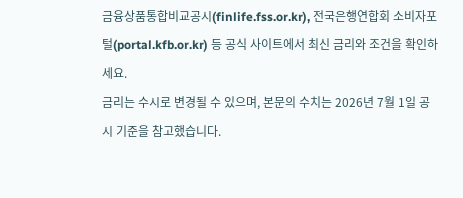금융상품통합비교공시(finlife.fss.or.kr), 전국은행연합회 소비자포털(portal.kfb.or.kr) 등 공식 사이트에서 최신 금리와 조건을 확인하세요.
금리는 수시로 변경될 수 있으며, 본문의 수치는 2026년 7월 1일 공시 기준을 참고했습니다.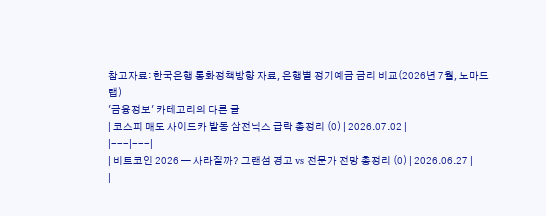참고자료: 한국은행 통화정책방향 자료, 은행별 정기예금 금리 비교(2026년 7월, 노마드랩)
'금융정보' 카테고리의 다른 글
| 코스피 매도 사이드카 발동 삼전닉스 급락 총정리 (0) | 2026.07.02 |
|---|---|
| 비트코인 2026 — 사라질까? 그랜섬 경고 vs 전문가 전망 총정리 (0) | 2026.06.27 |
|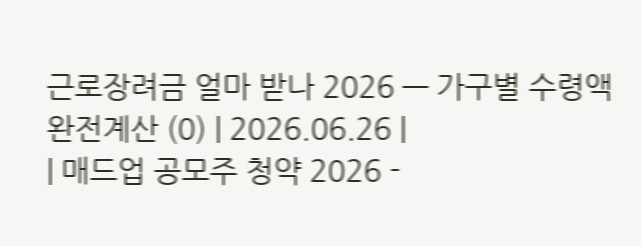근로장려금 얼마 받나 2026 — 가구별 수령액 완전계산 (0) | 2026.06.26 |
| 매드업 공모주 청약 2026 -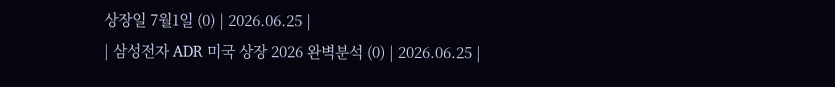상장일 7월1일 (0) | 2026.06.25 |
| 삼성전자 ADR 미국 상장 2026 완벽분석 (0) | 2026.06.25 |